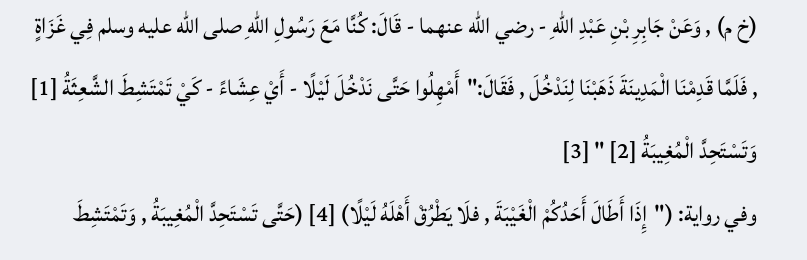(خ م) , وَعَنْ جَابِرِ بْنِ عَبْدِ اللهِ - رضي الله عنهما - قَالَ: كُنَّا مَعَ رَسُولِ اللهِ صلى الله عليه وسلم فِي غَزَاةٍ , فَلَمَّا قَدِمْنَا الْمَدِينَةَ ذَهَبْنَا لِنَدْخُلَ , فَقَالَ:"أَمْهِلُوا حَتَّى نَدْخُلَ لَيْلًا - أَيْ عِشَاءً - كَيْ تَمْتَشِطَ الشَّعِثَةُ [1] وَتَسْتَحِدَّ الْمُغِيبَةُ [2] " [3]
وفي رواية: ("إِذَا أَطَالَ أَحَدُكُمْ الْغَيْبَةَ , فلَا يَطْرُقْ أَهْلَهُ لَيْلًا) [4] (حَتَّى تَسْتَحِدَّ الْمُغِيبَةُ , وَتَمْتَشِطَ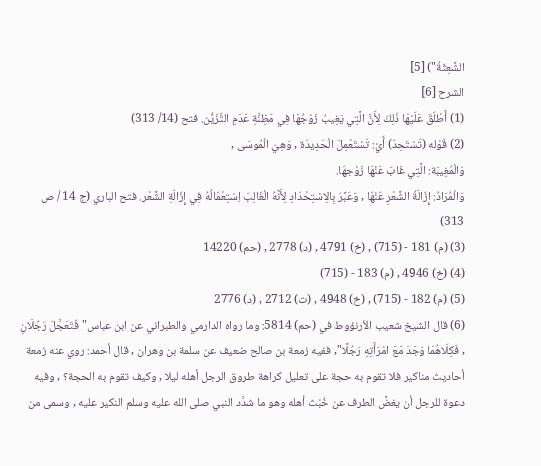الشَّعِثَةُ") [5]
الشرح [6]
(1) أَطْلَقَ عَلَيْهَا ذَلِكَ لِأَنَّ الَّتِي يَغِيبُ زَوْجُهَا فِي مَظِنَّةِ عَدَمِ التَّزَيُّن. فتح (14/ 313)
(2) قَوْله (تَسْتَحِدّ) أَيْ: تَسْتَعْمِلَ الْحَدِيدَة , وَهِيَ الْمُوسَى ,
وَالْمُغِيبَة: الَّتِي غَابَ عَنْهَا زَوْجهَا.
وَالْمُرَادُ: إِزَالَةُ الشَّعْرِ عَنْهَا , وَعَبَّرَ بِالِاسْتِحْدَادِ لِأَنَّهُ الْغَالِبَ اِسْتِعْمَالُهُ فِي إِزَالَةِ الشَّعْر. فتح الباري (ج 14 / ص 313)
(3) (م) 181 - (715) , (خ) 4791 , (د) 2778 , (حم) 14220
(4) (خ) 4946 , (م) 183 - (715)
(5) (م) 182 - (715) , (خ) 4948 , (ت) 2712 , (د) 2776
(6) قال الشيخ شعيب الأرنؤوط في (حم) 5814: وما رواه الدارمي والطبراني عن ابن عباس"فَتَعَجَّلَ رَجُلَانِ , فَكِلَاهُمَا وَجَدَ مَعَ امْرَأَتِهِ رَجُلًا", ففيه زمعة بن صالح ضعيف عن سلمة بن وهران , قال أحمد: روي عنه زمعة أحاديث مناكير فلا تقوم به حجة على تعليل كراهة طروق الرجل أهله ليلا , وكيف تقوم به الحجة؟ , وفيه دعوة للرجل أن يغضَّ الطرف عن خُبْث أهله وهو ما شدَّد النبي صلى الله عليه وسلم النكير عليه , وسمى من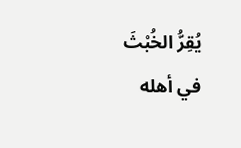يُقِرُّ الخُبْثَ في أهله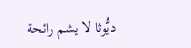ديُّوثا لا يشم رائحة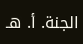الجنة. أ. هـ